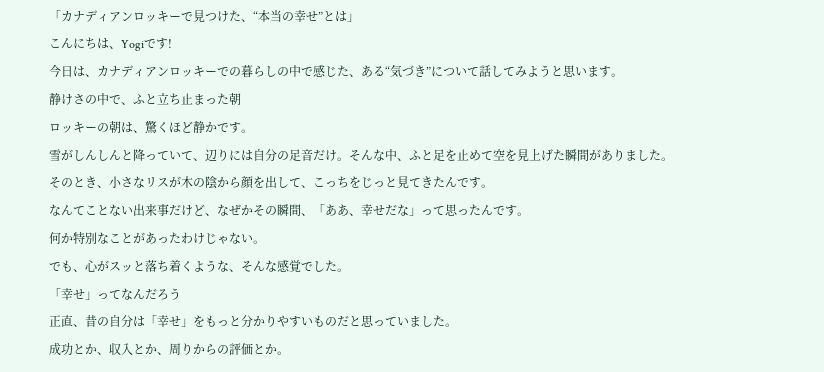「カナディアンロッキーで見つけた、“本当の幸せ”とは」
こんにちは、Yogiです!
今日は、カナディアンロッキーでの暮らしの中で感じた、ある“気づき”について話してみようと思います。
静けさの中で、ふと立ち止まった朝
ロッキーの朝は、驚くほど静かです。
雪がしんしんと降っていて、辺りには自分の足音だけ。そんな中、ふと足を止めて空を見上げた瞬間がありました。
そのとき、小さなリスが木の陰から顔を出して、こっちをじっと見てきたんです。
なんてことない出来事だけど、なぜかその瞬間、「ああ、幸せだな」って思ったんです。
何か特別なことがあったわけじゃない。
でも、心がスッと落ち着くような、そんな感覚でした。
「幸せ」ってなんだろう
正直、昔の自分は「幸せ」をもっと分かりやすいものだと思っていました。
成功とか、収入とか、周りからの評価とか。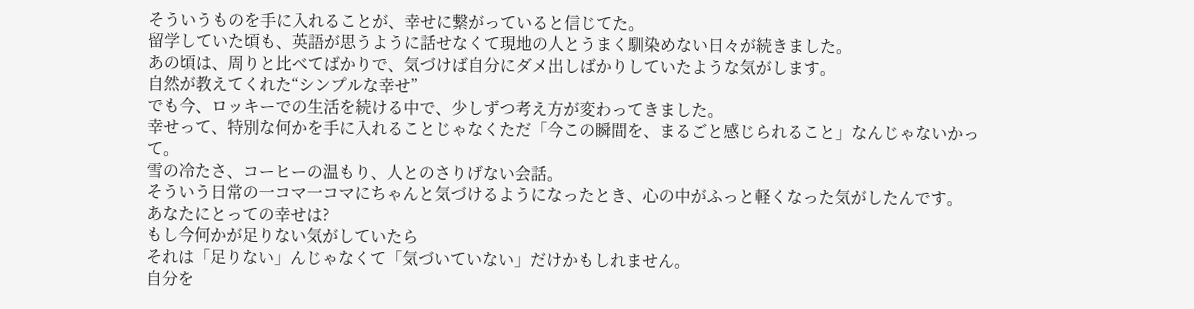そういうものを手に入れることが、幸せに繋がっていると信じてた。
留学していた頃も、英語が思うように話せなくて現地の人とうまく馴染めない日々が続きました。
あの頃は、周りと比べてばかりで、気づけば自分にダメ出しばかりしていたような気がします。
自然が教えてくれた“シンプルな幸せ”
でも今、ロッキーでの生活を続ける中で、少しずつ考え方が変わってきました。
幸せって、特別な何かを手に入れることじゃなくただ「今この瞬間を、まるごと感じられること」なんじゃないかって。
雪の冷たさ、コーヒーの温もり、人とのさりげない会話。
そういう日常の一コマ一コマにちゃんと気づけるようになったとき、心の中がふっと軽くなった気がしたんです。
あなたにとっての幸せは?
もし今何かが足りない気がしていたら
それは「足りない」んじゃなくて「気づいていない」だけかもしれません。
自分を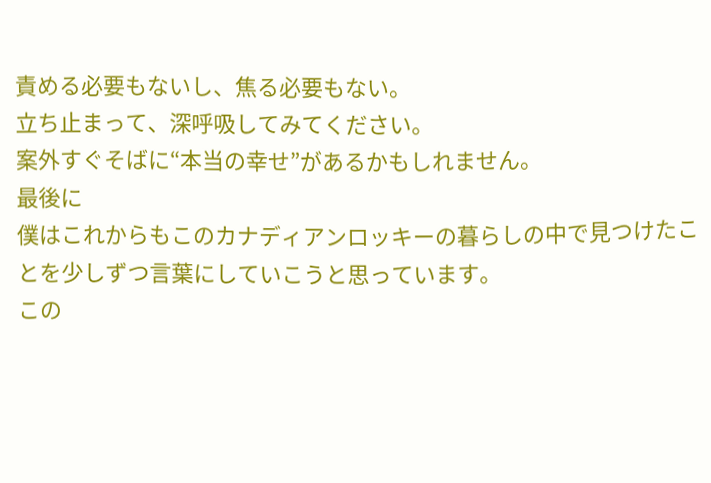責める必要もないし、焦る必要もない。
立ち止まって、深呼吸してみてください。
案外すぐそばに“本当の幸せ”があるかもしれません。
最後に
僕はこれからもこのカナディアンロッキーの暮らしの中で見つけたことを少しずつ言葉にしていこうと思っています。
この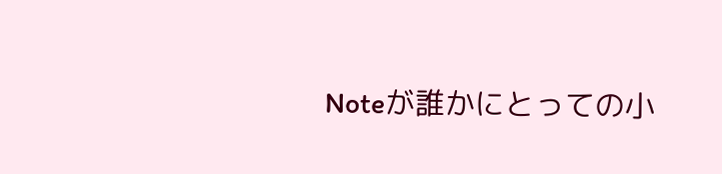Noteが誰かにとっての小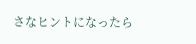さなヒントになったら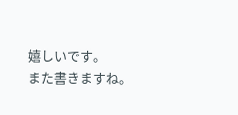嬉しいです。
また書きますね。